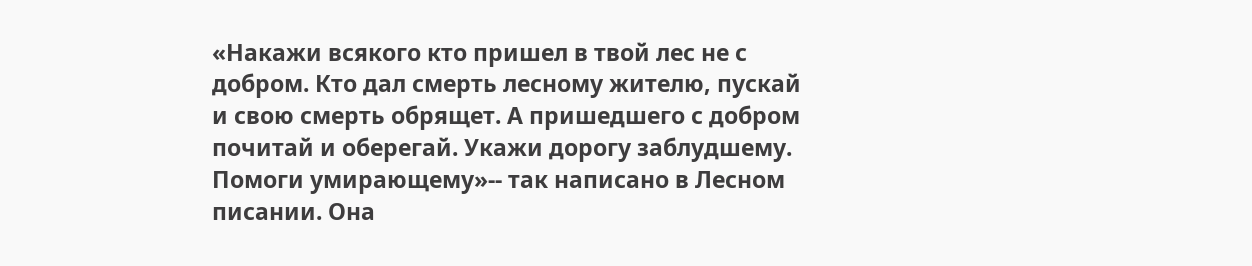«Накажи всякого кто пришел в твой лес не с добром. Кто дал смерть лесному жителю, пускай и свою смерть обрящет. А пришедшего с добром почитай и оберегай. Укажи дорогу заблудшему. Помоги умирающему»-- так написано в Лесном писании. Она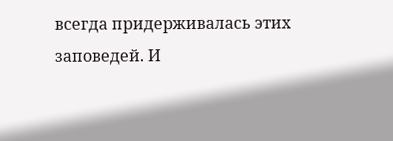всегда придерживалась этих заповедей. И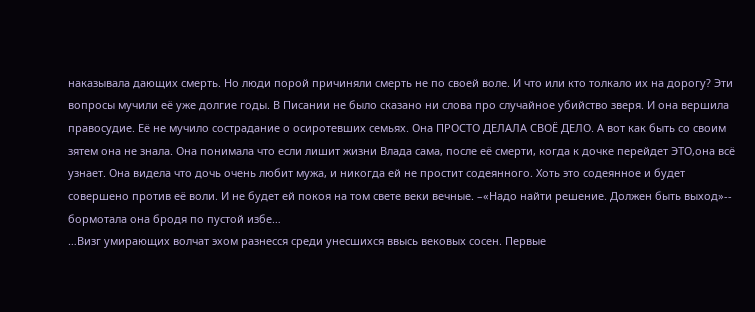наказывала дающих смерть. Но люди порой причиняли смерть не по своей воле. И что или кто толкало их на дорогу? Эти вопросы мучили её уже долгие годы. В Писании не было сказано ни слова про случайное убийство зверя. И она вершила правосудие. Её не мучило сострадание о осиротевших семьях. Она ПРОСТО ДЕЛАЛА СВОЁ ДЕЛО. А вот как быть со своим зятем она не знала. Она понимала что если лишит жизни Влада сама, после её смерти, когда к дочке перейдет ЭТО,она всё узнает. Она видела что дочь очень любит мужа, и никогда ей не простит содеянного. Хоть это содеянное и будет совершено против её воли. И не будет ей покоя на том свете веки вечные. –«Надо найти решение. Должен быть выход»-- бормотала она бродя по пустой избе…
…Визг умирающих волчат эхом разнесся среди унесшихся ввысь вековых сосен. Первые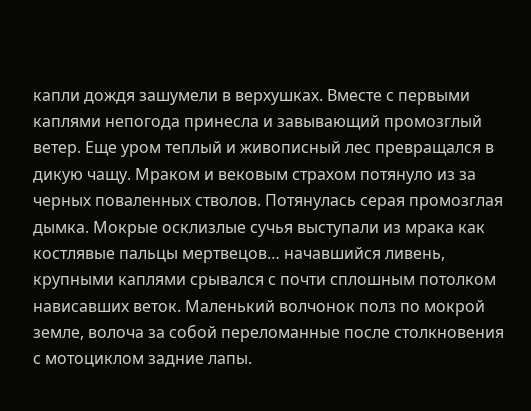капли дождя зашумели в верхушках. Вместе с первыми каплями непогода принесла и завывающий промозглый ветер. Еще уром теплый и живописный лес превращался в дикую чащу. Мраком и вековым страхом потянуло из за черных поваленных стволов. Потянулась серая промозглая дымка. Мокрые осклизлые сучья выступали из мрака как костлявые пальцы мертвецов… начавшийся ливень, крупными каплями срывался с почти сплошным потолком нависавших веток. Маленький волчонок полз по мокрой земле, волоча за собой переломанные после столкновения с мотоциклом задние лапы.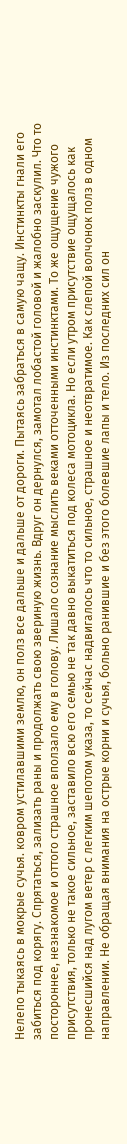Нелепо тыкаясь в мокрые сучья. ковром устилавшими землю, он полз все дальше и дальше от дороги. Пытаясь забраться в самую чащу. Инстинкты гнали его забиться под корягу. Спрятаться, зализать раны и продолжать свою звериную жизнь. Вдруг он дернулся, замотал лобастой головой и жалобно заскулил. Что то постороннее, незнакомое и оттого страшное вползало ему в голову. Лишало сознание мыслить веками отточенными инстинктами. То же ощущение чужого присутствия, только не такое сильное, заставило всю его семью не так давно выкатиться под колеса мотоцикла. Но если утром присутствие ощущалось как пронесшийся над лугом ветер с легким шепотом указа, то сейчас надвигалось что то сильное, страшное и неотвратимое. Как слепой волчонок полз в одном направлении. Не обращая внимания на острые корни и сучья, больно ранившие и без этого болевшие лапы и тело. Из последних сил он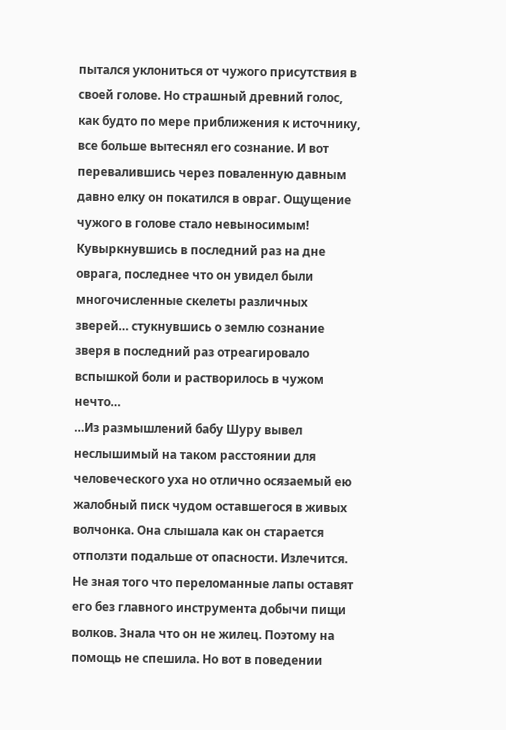пытался уклониться от чужого присутствия в своей голове. Но страшный древний голос, как будто по мере приближения к источнику, все больше вытеснял его сознание. И вот перевалившись через поваленную давным давно елку он покатился в овраг. Ощущение чужого в голове стало невыносимым! Кувыркнувшись в последний раз на дне оврага, последнее что он увидел были многочисленные скелеты различных зверей… стукнувшись о землю сознание зверя в последний раз отреагировало вспышкой боли и растворилось в чужом нечто…
…Из размышлений бабу Шуру вывел неслышимый на таком расстоянии для человеческого уха но отлично осязаемый ею жалобный писк чудом оставшегося в живых волчонка. Она слышала как он старается отползти подальше от опасности. Излечится. Не зная того что переломанные лапы оставят его без главного инструмента добычи пищи волков. Знала что он не жилец. Поэтому на помощь не спешила. Но вот в поведении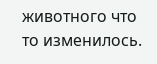животного что то изменилось.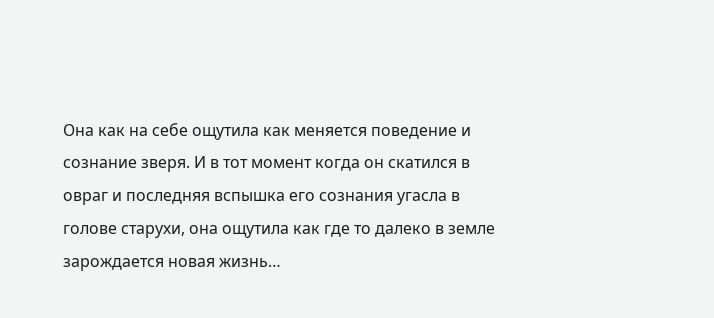Она как на себе ощутила как меняется поведение и сознание зверя. И в тот момент когда он скатился в овраг и последняя вспышка его сознания угасла в голове старухи, она ощутила как где то далеко в земле зарождается новая жизнь…